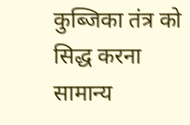कुब्जिका तंत्र को सिद्ध करना सामान्य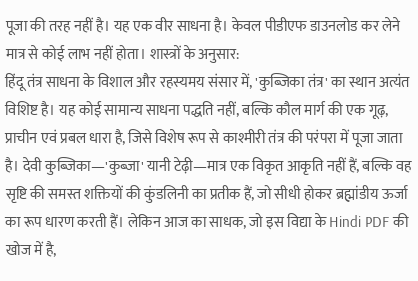पूजा की तरह नहीं है। यह एक वीर साधना है। केवल पीडीएफ डाउनलोड कर लेने मात्र से कोई लाभ नहीं होता। शास्त्रों के अनुसार:
हिंदू तंत्र साधना के विशाल और रहस्यमय संसार में, 'कुब्जिका तंत्र' का स्थान अत्यंत विशिष्ट है। यह कोई सामान्य साधना पद्धति नहीं, बल्कि कौल मार्ग की एक गूढ़, प्राचीन एवं प्रबल धारा है, जिसे विशेष रूप से काश्मीरी तंत्र की परंपरा में पूजा जाता है। देवी कुब्जिका—'कुब्जा' यानी टेढ़ी—मात्र एक विकृत आकृति नहीं हैं, बल्कि वह सृष्टि की समस्त शक्तियों की कुंडलिनी का प्रतीक हैं, जो सीधी होकर ब्रह्मांडीय ऊर्जा का रूप धारण करती हैं। लेकिन आज का साधक, जो इस विद्या के Hindi PDF की खोज में है,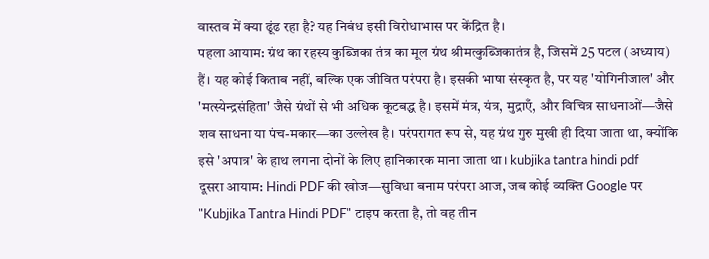वास्तव में क्या ढूंढ रहा है? यह निबंध इसी विरोधाभास पर केंद्रित है।
पहला आयाम: ग्रंथ का रहस्य कुब्जिका तंत्र का मूल ग्रंथ श्रीमत्कुब्जिकातंत्र है, जिसमें 25 पटल (अध्याय) हैं। यह कोई किताब नहीं, बल्कि एक जीवित परंपरा है। इसकी भाषा संस्कृत है, पर यह 'योगिनीजाल' और 'मत्स्येन्द्रसंहिता' जैसे ग्रंथों से भी अधिक कूटबद्ध है। इसमें मंत्र, यंत्र, मुद्राएँ, और विचित्र साधनाओं—जैसे शव साधना या पंच-मकार—का उल्लेख है। परंपरागत रूप से, यह ग्रंथ गुरु मुखी ही दिया जाता था, क्योंकि इसे 'अपात्र' के हाथ लगना दोनों के लिए हानिकारक माना जाता था। kubjika tantra hindi pdf
दूसरा आयाम: Hindi PDF की खोज—सुविधा बनाम परंपरा आज, जब कोई व्यक्ति Google पर "Kubjika Tantra Hindi PDF" टाइप करता है, तो वह तीन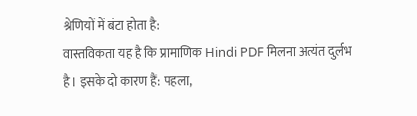श्रेणियों में बंटा होता है:
वास्तविकता यह है कि प्रामाणिक Hindi PDF मिलना अत्यंत दुर्लभ है। इसके दो कारण हैं: पहला,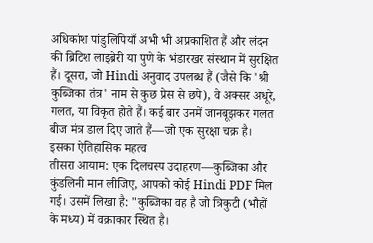अधिकांश पांडुलिपियाँ अभी भी अप्रकाशित हैं और लंदन की ब्रिटिश लाइब्रेरी या पुणे के भंडारखर संस्थान में सुरक्षित हैं। दूसरा, जो Hindi अनुवाद उपलब्ध हैं (जैसे कि 'श्री कुब्जिका तंत्र' नाम से कुछ प्रेस से छपे), वे अक्सर अधूरे, गलत, या विकृत होते हैं। कई बार उनमें जानबूझकर गलत बीज मंत्र डाल दिए जाते हैं—जो एक सुरक्षा चक्र है। इसका ऐतिहासिक महत्व
तीसरा आयाम: एक दिलचस्प उदाहरण—कुब्जिका और कुंडलिनी मान लीजिए, आपको कोई Hindi PDF मिल गई। उसमें लिखा है: "कुब्जिका वह है जो त्रिकुटी (भौहों के मध्य) में वक्राकार स्थित है।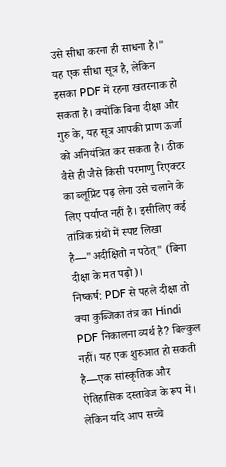उसे सीधा करना ही साधना है।" यह एक सीधा सूत्र है, लेकिन इसका PDF में रहना खतरनाक हो सकता है। क्योंकि बिना दीक्षा और गुरु के, यह सूत्र आपकी प्राण ऊर्जा को अनियंत्रित कर सकता है। ठीक वैसे ही जैसे किसी परमाणु रिएक्टर का ब्लूप्रिंट पढ़ लेना उसे चलाने के लिए पर्याप्त नहीं है। इसीलिए कई तांत्रिक ग्रंथों में स्पष्ट लिखा है—"अदीक्षितो न पठेत्" (बिना दीक्षा के मत पढ़ो)।
निष्कर्ष: PDF से पहले दीक्षा तो क्या कुब्जिका तंत्र का Hindi PDF निकालना व्यर्थ है? बिल्कुल नहीं। यह एक शुरुआत हो सकती है—एक सांस्कृतिक और ऐतिहासिक दस्तावेज के रूप में। लेकिन यदि आप सच्चे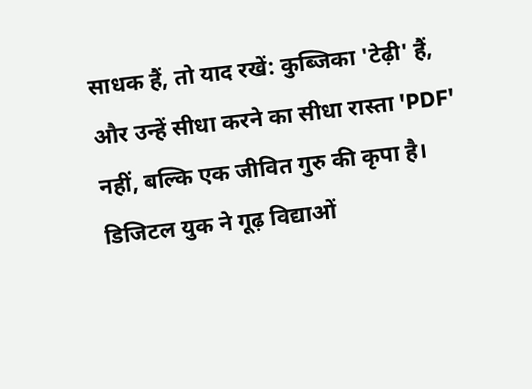साधक हैं, तो याद रखें: कुब्जिका 'टेढ़ी' हैं, और उन्हें सीधा करने का सीधा रास्ता 'PDF' नहीं, बल्कि एक जीवित गुरु की कृपा है। डिजिटल युक ने गूढ़ विद्याओं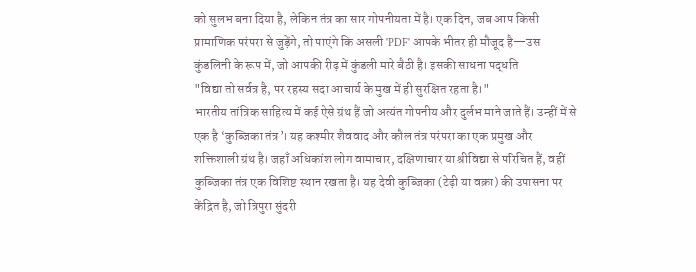को सुलभ बना दिया है, लेकिन तंत्र का सार गोपनीयता में है। एक दिन, जब आप किसी प्रामाणिक परंपरा से जुड़ेंगे, तो पाएंगे कि असली 'PDF' आपके भीतर ही मौजूद है—उस कुंडलिनी के रूप में, जो आपकी रीढ़ में कुंडली मारे बैठी है। इसकी साधना पद्धति
"विद्या तो सर्वत्र है, पर रहस्य सदा आचार्य के मुख में ही सुरक्षित रहता है।"
भारतीय तांत्रिक साहित्य में कई ऐसे ग्रंथ हैं जो अत्यंत गोपनीय और दुर्लभ माने जाते हैं। उन्हीं में से एक है ‘कुब्जिका तंत्र’। यह कश्मीर शैववाद और कौल तंत्र परंपरा का एक प्रमुख और शक्तिशाली ग्रंथ है। जहाँ अधिकांश लोग वामाचार, दक्षिणाचार या श्रीविद्या से परिचित हैं, वहीं कुब्जिका तंत्र एक विशिष्ट स्थान रखता है। यह देवी कुब्जिका (टेढ़ी या वक्रा) की उपासना पर केंद्रित है, जो त्रिपुरा सुंदरी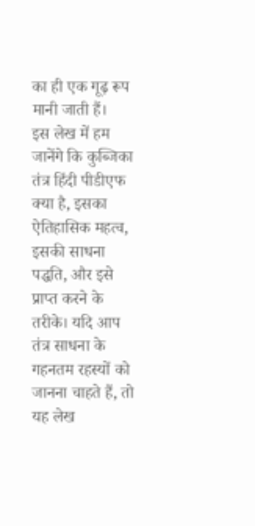का ही एक गूढ़ रूप मानी जाती हैं।
इस लेख में हम जानेंगे कि कुब्जिका तंत्र हिंदी पीडीएफ क्या है, इसका ऐतिहासिक महत्व, इसकी साधना पद्धति, और इसे प्राप्त करने के तरीके। यदि आप तंत्र साधना के गहनतम रहस्यों को जानना चाहते हैं, तो यह लेख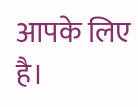आपके लिए है।